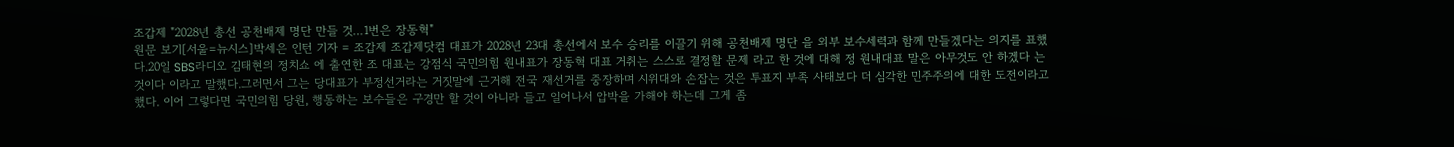조갑제 "2028년 총선 공천배제 명단 만들 것…1번은 장동혁"
원문 보기[서울=뉴시스]박세은 인턴 기자 = 조갑제 조갑제닷컴 대표가 2028년 23대 총선에서 보수 승리를 이끌기 위해 공천배제 명단 을 외부 보수세력과 함께 만들겠다는 의지를 표했다.20일 SBS라디오 김태현의 정치쇼 에 출연한 조 대표는 강점식 국민의힘 원내표가 장동혁 대표 거취는 스스로 결정할 문제 라고 한 것에 대해 정 원내대표 말은 아무것도 안 하겠다 는 것이다 이라고 말했다.그러면서 그는 당대표가 부정선거라는 거짓말에 근거해 전국 재선거를 중장하며 시위대와 손잡는 것은 투표지 부족 사태보다 더 심각한 민주주의에 대한 도전이라고 했다. 이어 그렇다면 국민의힘 당원, 행동하는 보수들은 구경만 할 것이 아니라 들고 일어나서 압박을 가해야 하는데 그게 좀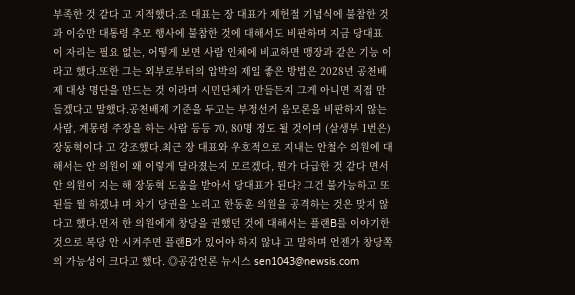부족한 것 같다 고 지적했다.조 대표는 장 대표가 제헌절 기념식에 불참한 것과 이승만 대통령 추모 행사에 불참한 것에 대해서도 비판하며 지금 당대표 이 자리는 필요 없는, 어떻게 보면 사람 인체에 비교하면 맹장과 같은 기능 이라고 했다.또한 그는 외부로부터의 압박의 제일 좋은 방법은 2028년 공천배제 대상 명단을 만드는 것 이라며 시민단체가 만들든지 그게 아니면 직접 만들겠다고 말했다.공천배제 기준을 두고는 부정선거 음모론을 비판하지 않는 사람, 계몽령 주장을 하는 사람 등등 70, 80명 정도 될 것이며 (살생부 1번은) 장동혁이다 고 강조했다.최근 장 대표와 우호적으로 지내는 안철수 의원에 대해서는 안 의원이 왜 이렇게 달라졌는지 모르겠다, 뭔가 다급한 것 같다 면서 안 의원이 지는 해 장동혁 도움을 받아서 당대표가 된다? 그건 불가능하고 또 된들 뭘 하겠냐 며 차기 당권을 노리고 한동훈 의원을 공격하는 것은 맞지 않다고 했다.먼저 한 의원에게 창당을 권했던 것에 대해서는 플랜B를 이야기한 것으로 복당 안 시켜주면 플랜B가 있어야 하지 않냐 고 말하며 언젠가 창당쪽의 가능성이 크다고 했다. ◎공감언론 뉴시스 sen1043@newsis.com